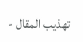تهذيب المقال -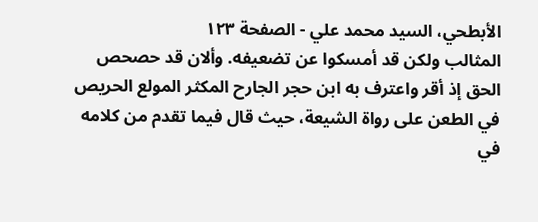الأبطحي، السيد محمد علي - الصفحة ١٢٣
المثالب ولكن قد أمسكوا عن تضعيفه. وألان قد حصحص الحق إذ أقر واعترف به ابن حجر الجارح المكثر المولع الحريص في الطعن على رواة الشيعة، حيث قال فيما تقدم من كلامه في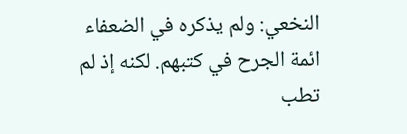النخعي: ولم يذكره في الضعفاء ائمة الجرح في كتبهم. لكنه إذ لم تطب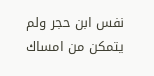نفس ابن حجر ولم يتمكن من امساك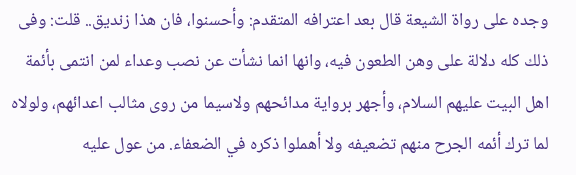وجده على رواة الشيعة قال بعد اعترافه المتقدم: وأحسنوا، فان هذا زنديق.. قلت: وفى ذلك كله دلالة على وهن الطعون فيه، وانها انما نشأت عن نصب وعداء لمن انتمى بأئمة اهل البيت عليهم السلام، وأجهر برواية مدائحهم ولاسيما من روى مثالب اعدائهم، ولولاه لما ترك أئمه الجرح منهم تضعيفه ولا أهملوا ذكره في الضعفاء. من عول عليه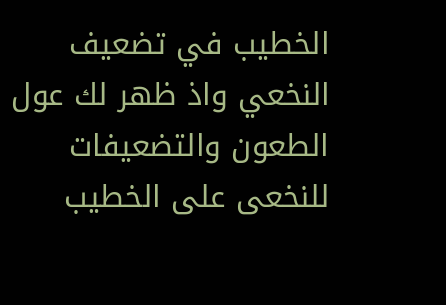الخطيب في تضعيف النخعي واذ ظهر لك عول الطعون والتضعيفات للنخعى على الخطيب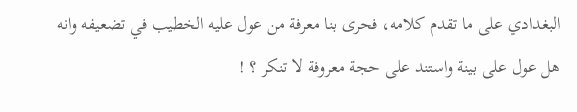البغدادي على ما تقدم كلامه، فحرى بنا معرفة من عول عليه الخطيب في تضعيفه وانه هل عول على بينة واستند على حجة معروفة لا تنكر ؟ !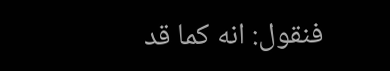فنقول: انه كما قد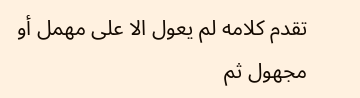تقدم كلامه لم يعول الا على مهمل أو مجهول ثم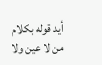أيد قوله بكلام من لا عين ولا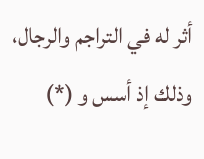أثر له في التراجم والرجال، وذلك إذ أسس و (*)